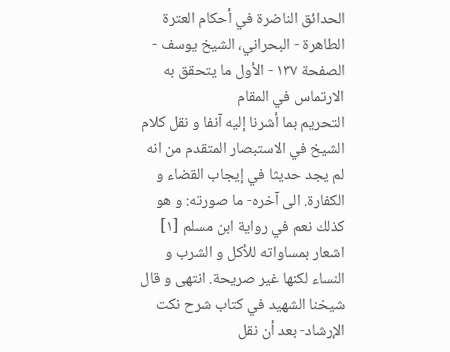الحدائق الناضرة في أحكام العترة الطاهرة - البحراني، الشيخ يوسف - الصفحة ١٣٧ - الأول ما يتحقق به الارتماس في المقام
التحريم بما أشرنا إليه آنفا و نقل كلام الشيخ في الاستبصار المتقدم من انه لم يجد حديثا في إيجاب القضاء و الكفارة. الى آخره- ما صورته: و هو كذلك نعم في رواية ابن مسلم [١] اشعار بمساواته للأكل و الشرب و النساء لكنها غير صريحة. انتهى و قال شيخنا الشهيد في كتاب شرح نكت الإرشاد- بعد أن نقل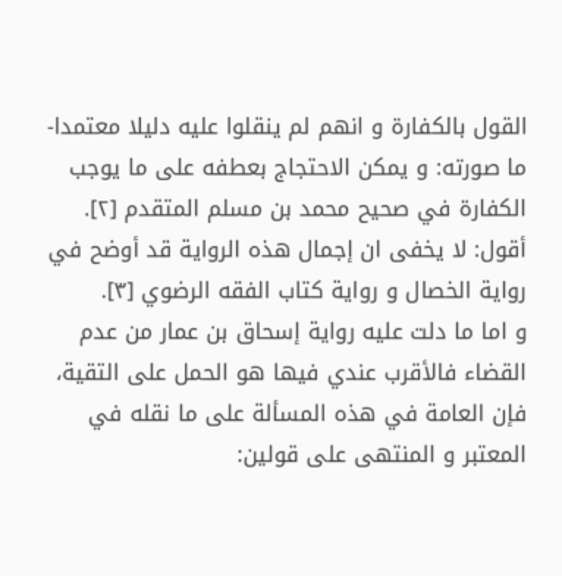القول بالكفارة و انهم لم ينقلوا عليه دليلا معتمدا- ما صورته: و يمكن الاحتجاج بعطفه على ما يوجب الكفارة في صحيح محمد بن مسلم المتقدم [٢].
أقول: لا يخفى ان إجمال هذه الرواية قد أوضح في رواية الخصال و رواية كتاب الفقه الرضوي [٣].
و اما ما دلت عليه رواية إسحاق بن عمار من عدم القضاء فالأقرب عندي فيها هو الحمل على التقية، فإن العامة في هذه المسألة على ما نقله في المعتبر و المنتهى على قولين: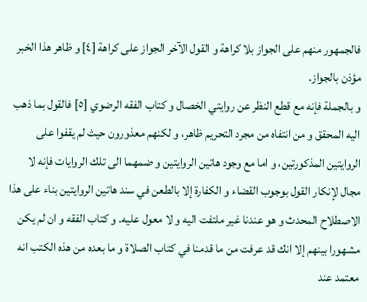فالجمهور منهم على الجواز بلا كراهة و القول الآخر الجواز على كراهة [٤] و ظاهر هذا الخبر مؤذن بالجواز.
و بالجملة فإنه مع قطع النظر عن روايتي الخصال و كتاب الفقه الرضوي [٥] فالقول بما ذهب اليه المحقق و من انتفاه من مجرد التحريم ظاهر، و لكنهم معذورون حيث لم يقفوا على الروايتين المذكورتين، و اما مع وجود هاتين الروايتين و ضمهما الى تلك الروايات فإنه لا مجال لإنكار القول بوجوب القضاء و الكفارة إلا بالطعن في سند هاتين الروايتين بناء على هذا الاصطلاح المحدث و هو عندنا غير ملتفت اليه و لا معول عليه. و كتاب الفقه و ان لم يكن مشهورا بينهم إلا انك قد عرفت من ما قدمنا في كتاب الصلاة و ما بعده من هذه الكتب انه معتمد عند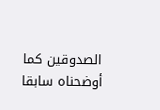الصدوقين كما أوضحناه سابقا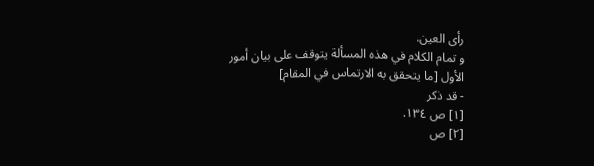رأى العين.
و تمام الكلام في هذه المسألة يتوقف على بيان أمور
الأول [ما يتحقق به الارتماس في المقام]
- قد ذكر
[١] ص ١٣٤.
[٢] ص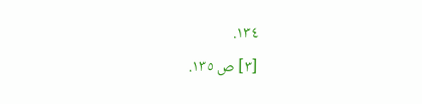١٣٤.
[٣] ص ١٣٥.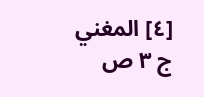[٤] المغني ج ٣ ص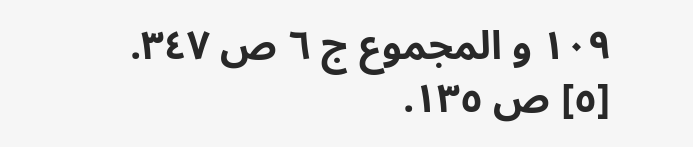١٠٩ و المجموع ج ٦ ص ٣٤٧.
[٥] ص ١٣٥.